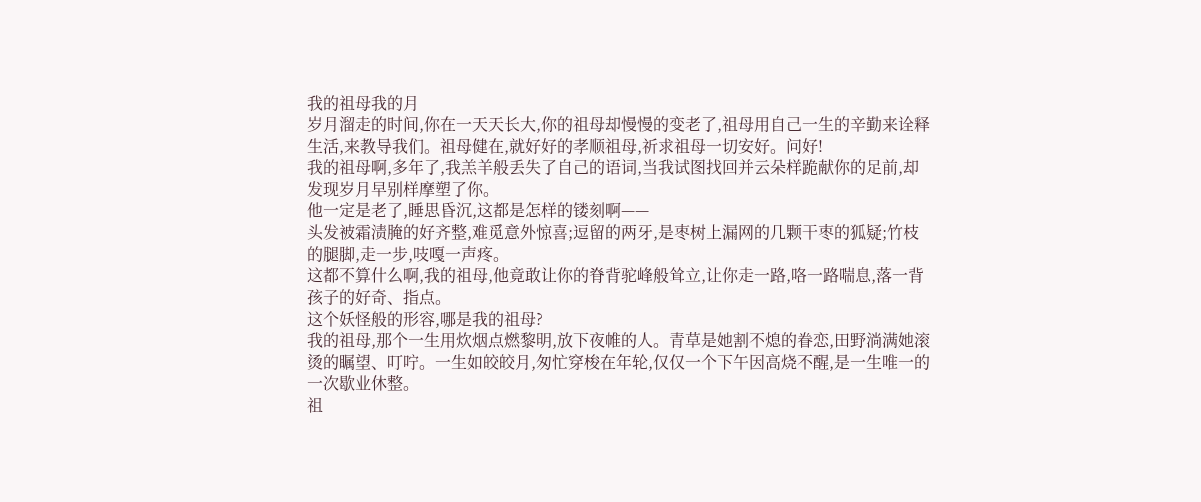我的祖母我的月
岁月溜走的时间,你在一天天长大,你的祖母却慢慢的变老了,祖母用自己一生的辛勤来诠释生活,来教导我们。祖母健在,就好好的孝顺祖母,祈求祖母一切安好。问好!
我的祖母啊,多年了,我羔羊般丢失了自己的语词,当我试图找回并云朵样跪献你的足前,却发现岁月早别样摩塑了你。
他一定是老了,睡思昏沉,这都是怎样的镂刻啊——
头发被霜渍腌的好齐整,难觅意外惊喜;逗留的两牙,是枣树上漏网的几颗干枣的狐疑;竹枝的腿脚,走一步,吱嘎一声疼。
这都不算什么啊,我的祖母,他竟敢让你的脊背驼峰般耸立,让你走一路,咯一路喘息,落一背孩子的好奇、指点。
这个妖怪般的形容,哪是我的祖母?
我的祖母,那个一生用炊烟点燃黎明,放下夜帷的人。青草是她割不熄的眷恋,田野淌满她滚烫的瞩望、叮咛。一生如皎皎月,匆忙穿梭在年轮,仅仅一个下午因高烧不醒,是一生唯一的一次歇业休整。
祖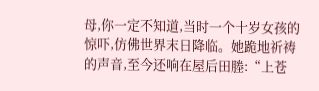母,你一定不知道,当时一个十岁女孩的惊吓,仿佛世界末日降临。她跪地祈祷的声音,至今还响在屋后田塍:“上苍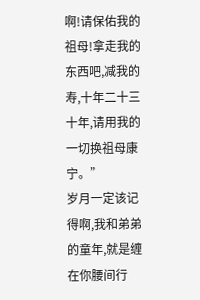啊!请保佑我的祖母!拿走我的东西吧,减我的寿,十年二十三十年,请用我的一切换祖母康宁。”
岁月一定该记得啊,我和弟弟的童年,就是缠在你腰间行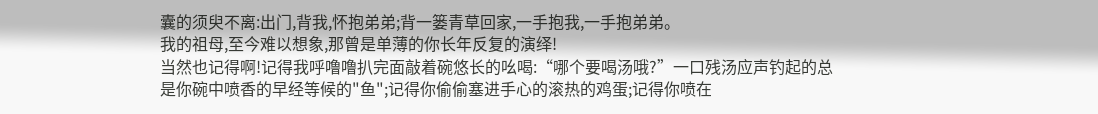囊的须臾不离:出门,背我,怀抱弟弟;背一篓青草回家,一手抱我,一手抱弟弟。
我的祖母,至今难以想象,那曾是单薄的你长年反复的演绎!
当然也记得啊!记得我呼噜噜扒完面敲着碗悠长的吆喝:“哪个要喝汤哦?”一口残汤应声钓起的总是你碗中喷香的早经等候的"鱼";记得你偷偷塞进手心的滚热的鸡蛋;记得你喷在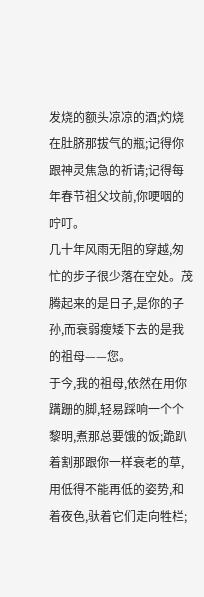发烧的额头凉凉的酒;灼烧在肚脐那拔气的瓶;记得你跟神灵焦急的祈请;记得每年春节祖父坟前,你哽咽的咛叮。
几十年风雨无阻的穿越,匆忙的步子很少落在空处。茂腾起来的是日子,是你的子孙,而衰弱瘦矮下去的是我的祖母——您。
于今,我的祖母,依然在用你蹒跚的脚,轻易踩响一个个黎明,煮那总要饿的饭;跪趴着割那跟你一样衰老的草,用低得不能再低的姿势,和着夜色,驮着它们走向牲栏;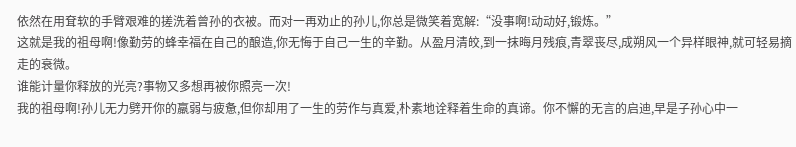依然在用耷软的手臂艰难的搓洗着曾孙的衣被。而对一再劝止的孙儿,你总是微笑着宽解:“没事啊!动动好,锻炼。”
这就是我的祖母啊!像勤劳的蜂幸福在自己的酿造,你无悔于自己一生的辛勤。从盈月清皎,到一抹晦月残痕,青翠丧尽,成朔风一个异样眼神,就可轻易摘走的衰微。
谁能计量你释放的光亮?事物又多想再被你照亮一次!
我的祖母啊!孙儿无力劈开你的羸弱与疲惫,但你却用了一生的劳作与真爱,朴素地诠释着生命的真谛。你不懈的无言的启迪,早是子孙心中一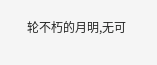轮不朽的月明,无可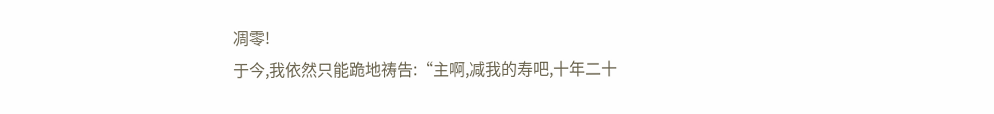凋零!
于今,我依然只能跪地祷告:“主啊,减我的寿吧,十年二十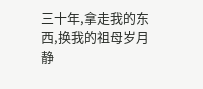三十年,拿走我的东西,换我的祖母岁月静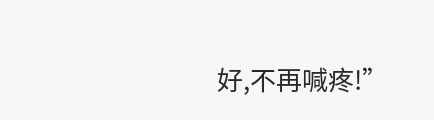好,不再喊疼!”